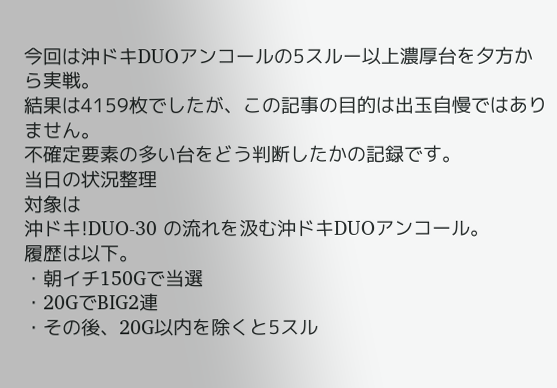今回は沖ドキDUOアンコールの5スルー以上濃厚台を夕方から実戦。
結果は4159枚でしたが、この記事の目的は出玉自慢ではありません。
不確定要素の多い台をどう判断したかの記録です。
当日の状況整理
対象は
沖ドキ!DUO-30 の流れを汲む沖ドキDUOアンコール。
履歴は以下。
・朝イチ150Gで当選
・20GでBIG2連
・その後、20G以内を除くと5スル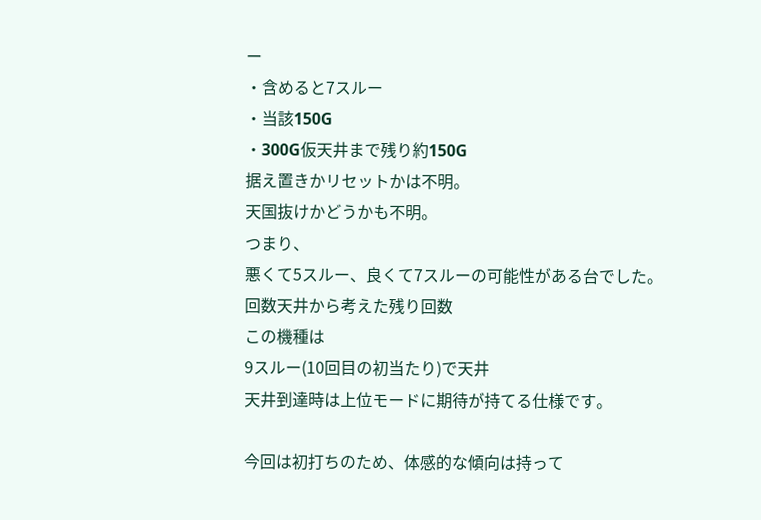ー
・含めると7スルー
・当該150G
・300G仮天井まで残り約150G
据え置きかリセットかは不明。
天国抜けかどうかも不明。
つまり、
悪くて5スルー、良くて7スルーの可能性がある台でした。
回数天井から考えた残り回数
この機種は
9スルー(10回目の初当たり)で天井
天井到達時は上位モードに期待が持てる仕様です。

今回は初打ちのため、体感的な傾向は持って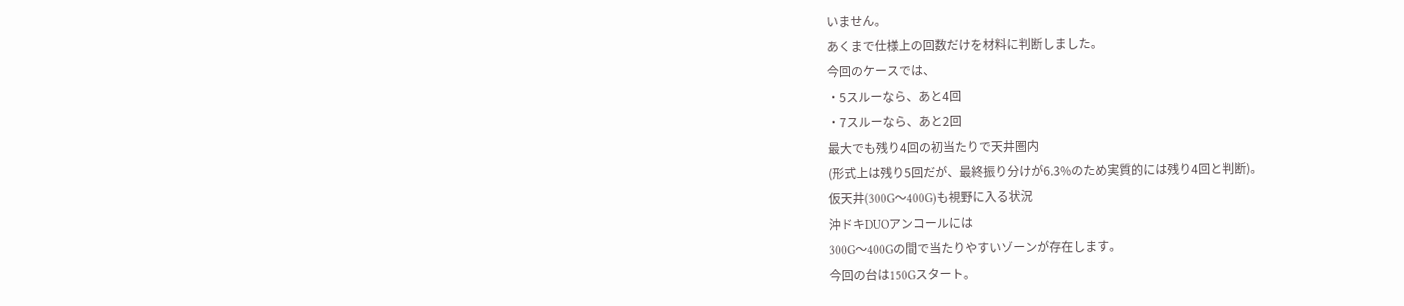いません。
あくまで仕様上の回数だけを材料に判断しました。
今回のケースでは、
・5スルーなら、あと4回
・7スルーなら、あと2回
最大でも残り4回の初当たりで天井圏内
(形式上は残り5回だが、最終振り分けが6.3%のため実質的には残り4回と判断)。
仮天井(300G〜400G)も視野に入る状況
沖ドキDUOアンコールには
300G〜400Gの間で当たりやすいゾーンが存在します。
今回の台は150Gスタート。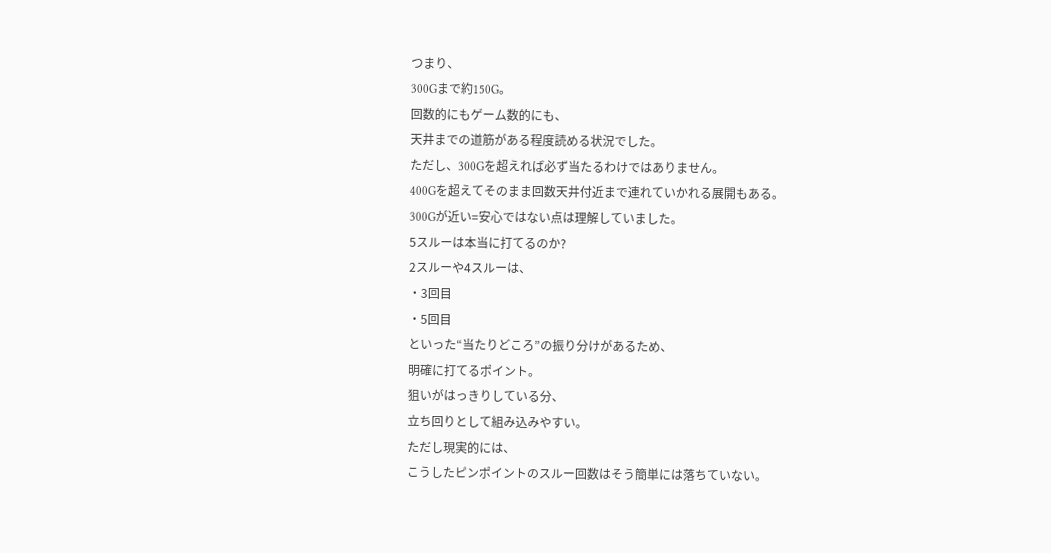つまり、
300Gまで約150G。
回数的にもゲーム数的にも、
天井までの道筋がある程度読める状況でした。
ただし、300Gを超えれば必ず当たるわけではありません。
400Gを超えてそのまま回数天井付近まで連れていかれる展開もある。
300Gが近い=安心ではない点は理解していました。
5スルーは本当に打てるのか?
2スルーや4スルーは、
・3回目
・5回目
といった“当たりどころ”の振り分けがあるため、
明確に打てるポイント。
狙いがはっきりしている分、
立ち回りとして組み込みやすい。
ただし現実的には、
こうしたピンポイントのスルー回数はそう簡単には落ちていない。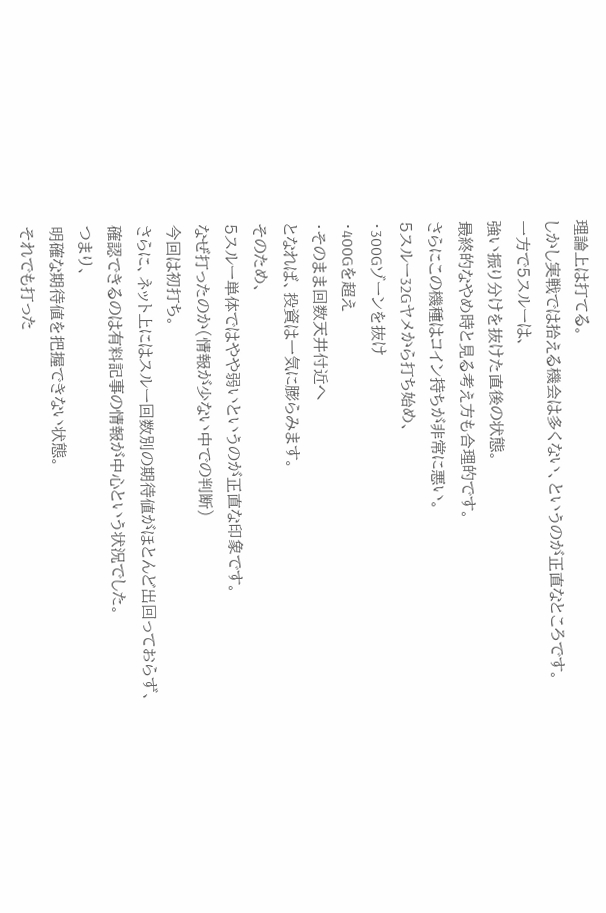理論上は打てる。
しかし実戦では拾える機会は多くない、というのが正直なところです。
一方で5スルーは、
強い振り分けを抜けた直後の状態。
最終的なやめ時と見る考え方も合理的です。
さらにこの機種はコイン持ちが非常に悪い。
5スルー32Gヤメから打ち始め、
・300Gゾーンを抜け
・400Gを超え
・そのまま回数天井付近へ
となれば、投資は一気に膨らみます。
そのため、
5スルー単体ではやや弱いというのが正直な印象です。
なぜ打ったのか(情報が少ない中での判断)
今回は初打ち。
さらに、ネット上にはスルー回数別の期待値がほとんど出回っておらず、
確認できるのは有料記事の情報が中心という状況でした。
つまり、
明確な期待値を把握できない状態。
それでも打った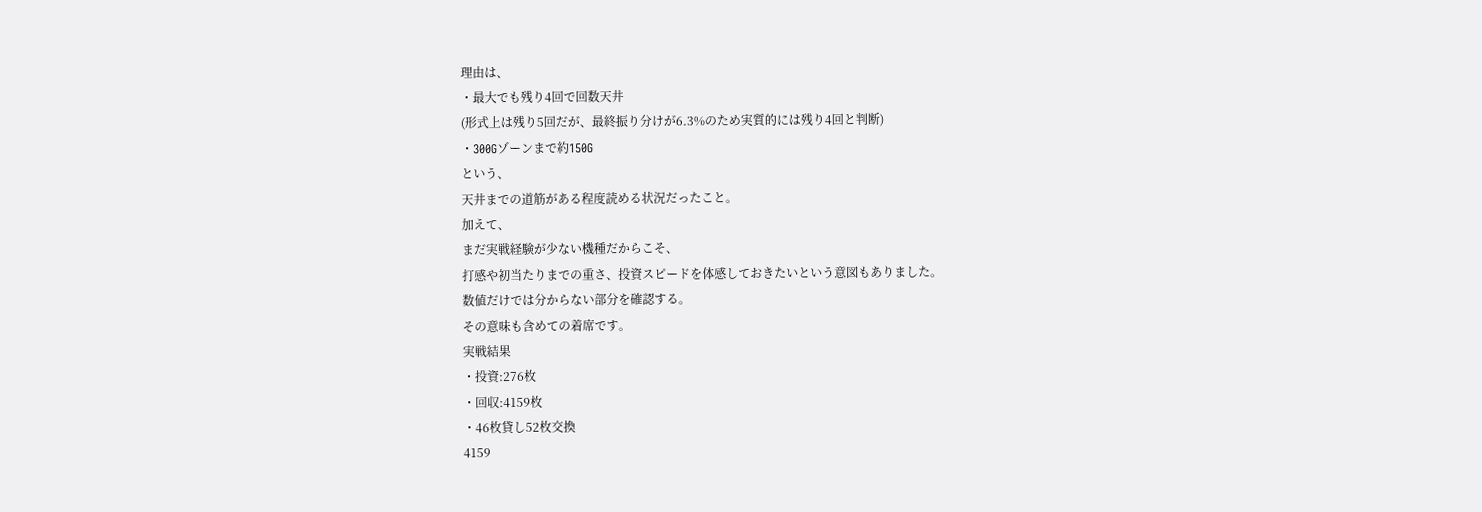理由は、
・最大でも残り4回で回数天井
(形式上は残り5回だが、最終振り分けが6.3%のため実質的には残り4回と判断)
・300Gゾーンまで約150G
という、
天井までの道筋がある程度読める状況だったこと。
加えて、
まだ実戦経験が少ない機種だからこそ、
打感や初当たりまでの重さ、投資スピードを体感しておきたいという意図もありました。
数値だけでは分からない部分を確認する。
その意味も含めての着席です。
実戦結果
・投資:276枚
・回収:4159枚
・46枚貸し52枚交換
4159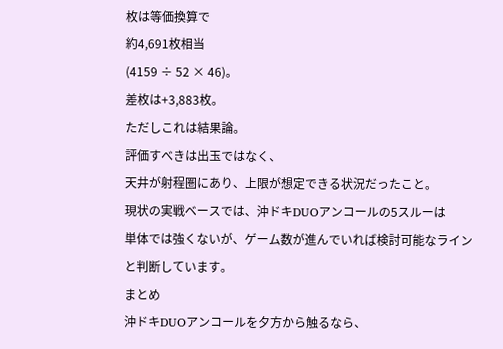枚は等価換算で
約4,691枚相当
(4159 ÷ 52 × 46)。
差枚は+3,883枚。
ただしこれは結果論。
評価すべきは出玉ではなく、
天井が射程圏にあり、上限が想定できる状況だったこと。
現状の実戦ベースでは、沖ドキDUOアンコールの5スルーは
単体では強くないが、ゲーム数が進んでいれば検討可能なライン
と判断しています。
まとめ
沖ドキDUOアンコールを夕方から触るなら、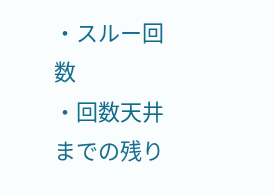・スルー回数
・回数天井までの残り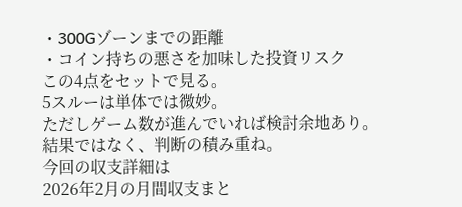・300Gゾーンまでの距離
・コイン持ちの悪さを加味した投資リスク
この4点をセットで見る。
5スルーは単体では微妙。
ただしゲーム数が進んでいれば検討余地あり。
結果ではなく、判断の積み重ね。
今回の収支詳細は
2026年2月の月間収支まと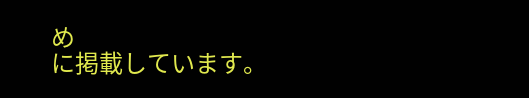め
に掲載しています。